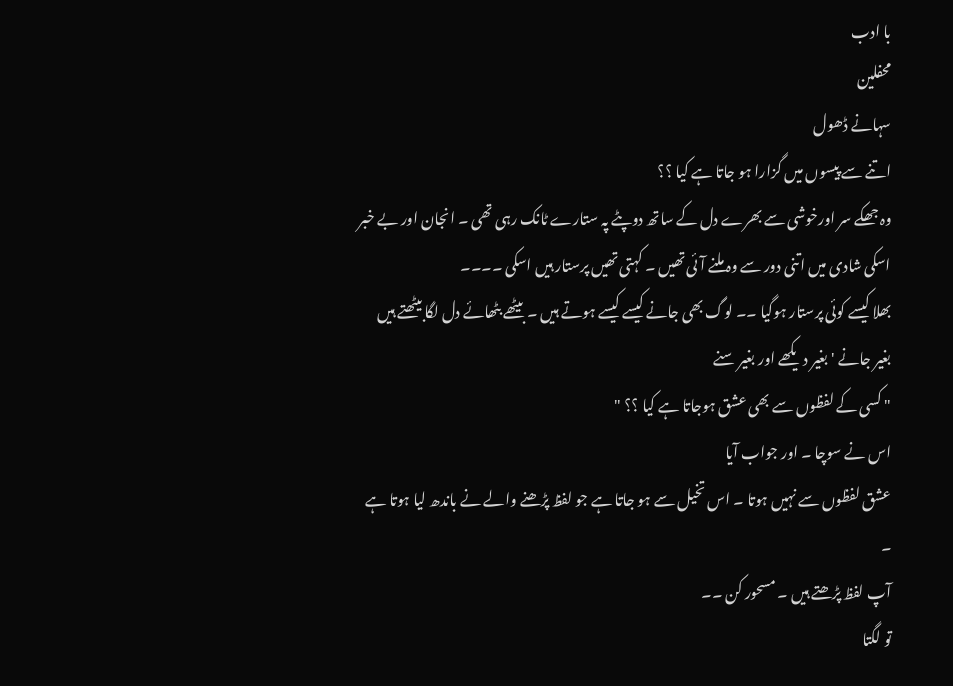با ادب
محفلین
سہانے ڈھول
اتنے سے پیسوں میں گزارا ہو جاتا ہے کیا ؟؟
وہ جھکے سر اورخوشی سے بھرے دل کے ساتھ دوپٹے پہ ستارے ٹانک رہی تھی ۔ انجان اور بے خبر
اسکی شادی میں اتنی دور سے وہ ملنے آئی تھیں ۔ کہتی تھیں پرستار ہیں اسکی ۔۔۔۔
بھلا کیسے کوئی پرستار ہوگیا ۔۔ لوگ بھی جانے کیسے کیسے ہوتے ہیں ۔ بیٹھے بٹھائے دل لگا بیٹھتے ہیں
بغیر جانے ' بغیر دیکھے اور بغیر سنے
" کسی کے لفظوں سے بھی عشق ہوجاتا ہے کیا ؟؟ "
اس نے سوچا ۔ اور جواب آیا
عشق لفظوں سے نہیں ہوتا ۔ اس تخیل سے ہو جاتا ہے جو لفظ پڑھنے والے نے باندھ لیا ہوتا ہے ۔
آپ لفظ پڑھتے ہیں ۔ مسحور کن ۔۔
تو لگتا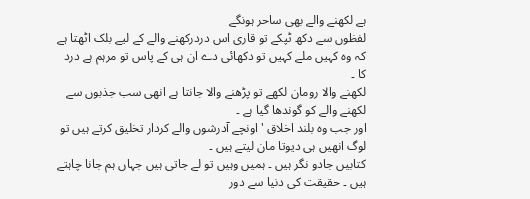ہے لکھنے والے بھی ساحر ہونگے
لفظوں سے دکھ ٹپکے تو قاری اس دردرکھنے والے کے لیے بلک اٹھتا ہے کہ وہ کہیں ملے کہیں تو دکھائی دے ان ہی کے پاس تو مرہم ہے درد کا ۔
لکھنے والا رومان لکھے تو پڑھنے والا جانتا ہے انھی سب جذبوں سے لکھنے والے کو گوندھا گیا ہے ۔
اور جب وہ بلند اخلاق ' اونچے آدرشوں والے کردار تخلیق کرتے ہیں تو لوگ انھیں ہی دیوتا مان لیتے ہیں ۔
کتابیں جادو نگر ہیں ۔ ہمیں وہیں تو لے جاتی ہیں جہاں ہم جانا چاہتے ہیں ۔ حقیقت کی دنیا سے دور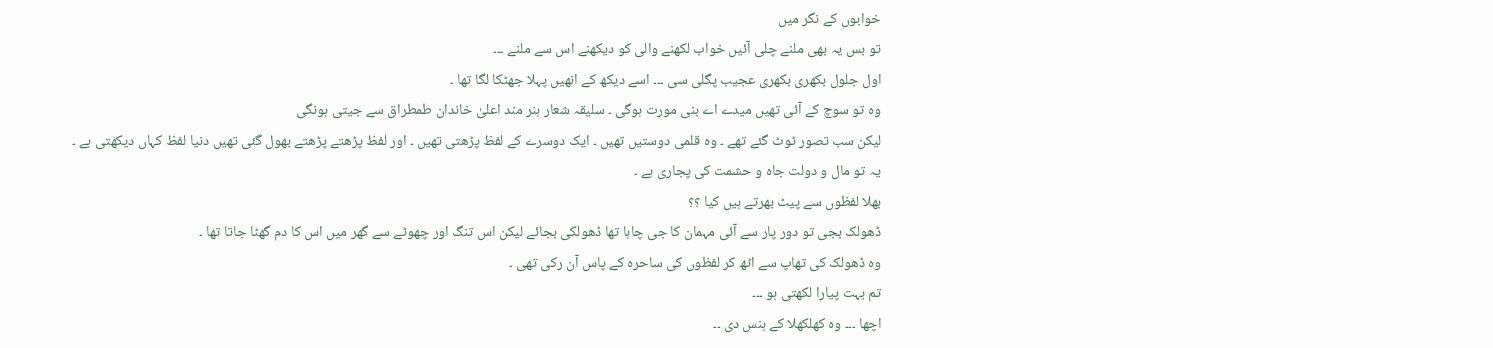خوابوں کے نگر میں
تو بس یہ بھی ملنے چلی آئیں خواب لکھنے والی کو دیکھنے اس سے ملنے ۔۔۔
اول جلول بکھری بکھری عجیب پگلی سی ۔۔۔ اسے دیکھ کے انھیں پہلا جھٹکا لگا تھا ۔
وہ تو سوچ کے آئی تھیں میدے اے بنی مورت ہوگی ۔ سلیقہ شعار ہنر مند اعلیٰ خاندان طمطراق سے جیتی ہونگی
لیکن سب تصور ٹوٹ گئے تھے ۔ وہ قلمی دوستیں تھیں ۔ ایک دوسرے کے لفظ پڑھتی تھیں ۔ اور لفظ پڑھتے پڑھتے بھول گئی تھیں دنیا لفظ کہاں دیکھتی ہے ۔
یہ تو مال و دولت جاہ و حشمت کی پجاری ہے ۔
بھلا لفظوں سے پیٹ بھرتے ہیں کیا ؟؟
ڈھولک بجی تو دور پار سے آئی مہمان کا جی چاہا تھا ڈھولکی بجائے لیکن اس تنگ اور چھوٹے سے گھر میں اس کا دم گھٹا جاتا تھا ۔
وہ ڈھولک کی تھاپ سے اٹھ کر لفظوں کی ساحرہ کے پاس آن رکی تھی ۔
تم بہت پیارا لکھتی ہو ۔۔۔
اچھا ۔۔۔ وہ کھلکھلا کے ہنس دی ۔۔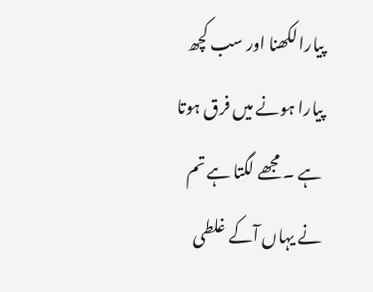پیارا لکھنا اور سب کچھ پیارا ہونے میں فرق ہوتا ہے ۔ مجھے لگتا ہے تم نے یہاں آکے غلطی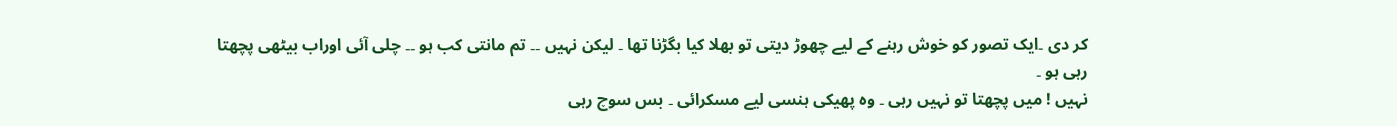کر دی ۔ایک تصور کو خوش رہنے کے لیے چھوڑ دیتی تو بھلا کیا بگڑنا تھا ۔ لیکن نہیں ۔۔ تم مانتی کب ہو ۔۔ چلی آئی اوراب بیٹھی پچھتا رہی ہو ۔
نہیں ! میں پچھتا تو نہیں رہی ۔ وہ پھیکی ہنسی لیے مسکرائی ۔ بس سوچ رہی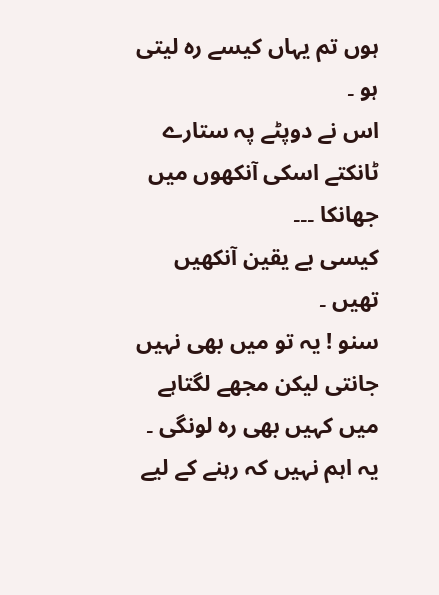ہوں تم یہاں کیسے رہ لیتی ہو ۔
اس نے دوپٹے پہ ستارے ٹانکتے اسکی آنکھوں میں جھانکا ۔۔۔
کیسی بے یقین آنکھیں تھیں ۔
سنو ! یہ تو میں بھی نہیں جانتی لیکن مجھے لگتاہے میں کہیں بھی رہ لونگی ۔ یہ اہم نہیں کہ رہنے کے لیے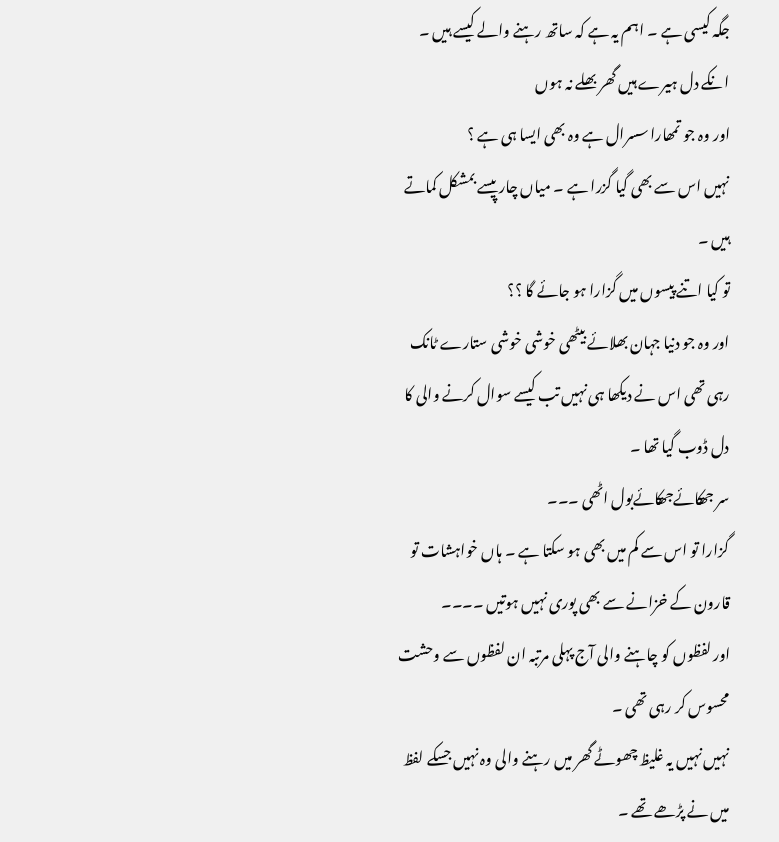جگہ کیسی ہے ۔ اہم یہ ہے کہ ساتھ رہنے والے کیسے ہیں ۔ انکے دل ہیرے ہیں گھر بھلے نہ ہوں
اور وہ جو تمھارا سسرال ہے وہ بھی ایسا ہی ہے ؟
نہیں اس سے بھی گیا گزرا ہے ۔ میاں چار پیسے بمشکل کماتے ہیں ۔
تو کیا اتنے پیسوں میں گزارا ہو جائے گا ؟؟
اور وہ جو دنیا جہان بھلائے بیٹھی خوشی خوشی ستارے ٹانک رہی تھی اس نے دیکھا ہی نہیں تب کیسے سوال کرنے والی کا دل ڈوب گیا تھا ۔
سر جھکائےجھکائےبول اٹھی ۔۔۔
گزارا تو اس سے کم میں بھی ہو سکتا ہے ۔ ہاں خواہشات تو قارون کے خزانے سے بھی پوری نہیں ہوتیں ۔۔۔۔
اور لفظوں کو چاہنے والی آج پہلی مرتبہ ان لفظوں سے وحشت محسوس کر رہی تھی ۔
نہیں نہیں یہ غلیظ چھوٹے گھر میں رہنے والی وہ نہیں جسکے لفظ میں نے پڑھے تھے ۔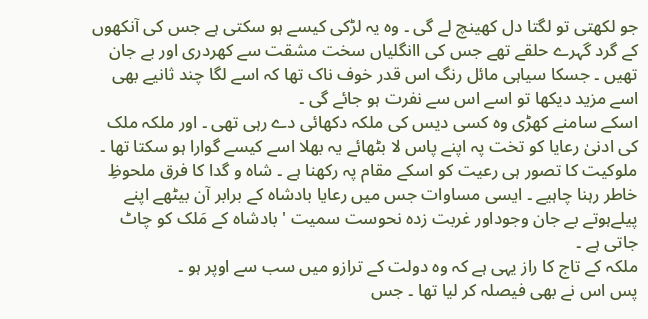جو لکھتی تو لگتا دل کھینچ لے گی ۔ وہ یہ لڑکی کیسے ہو سکتی ہے جس کی آنکھوں کے گرد گہرے حلقے تھے جس کی اانگلیاں سخت مشقت سے کھردری اور بے جان تھیں ۔ جسکا سیاہی مائل رنگ اس قدر خوف ناک تھا کہ اسے لگا چند ثانیے بھی اسے مزید دیکھا تو اسے اس سے نفرت ہو جائے گی ۔
اسکے سامنے کھڑی وہ کسی دیس کی ملکہ دکھائی دے رہی تھی ۔ اور ملکہ ملک کی ادنیٰ رعایا کو تخت پہ اپنے پاس لا بٹھائے یہ بھلا اسے کیسے گوارا ہو سکتا تھا ۔ ملوکیت کا تصور ہی رعیت کو اسکے مقام پہ رکھنا ہے ۔ شاہ و گدا کا فرق ملحوظِ خاطر رہنا چاہیے ۔ ایسی مساوات جس میں رعایا بادشاہ کے برابر آن بیٹھے اپنے پیلےہوتے بے جان وجوداور غربت زدہ نحوست سمیت ' بادشاہ کے مَلک کو چاٹ جاتی ہے ۔
ملکہ کے تاج کا راز یہی ہے کہ وہ دولت کے ترازو میں سب سے اوپر ہو ۔
پس اس نے بھی فیصلہ کر لیا تھا ۔ جس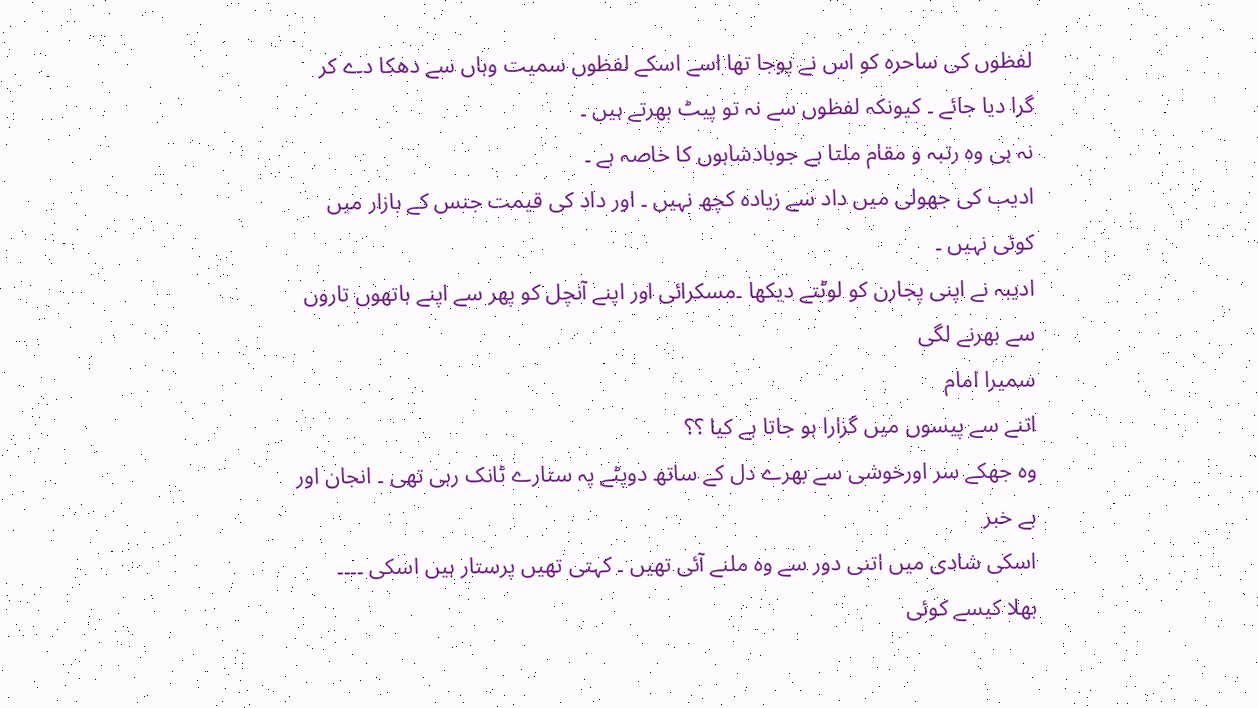لفظوں کی ساحرہ کو اس نے پوجا تھا اسے اسکے لفظوں سمیت وہاں سے دھکا دے کر گرا دیا جائے ۔ کیونکہ لفظوں سے نہ تو پیٹ بھرتے ہیں ۔
نہ ہی وہ رتبہ و مقام ملتا ہے جوبادشاہوں کا خاصہ ہے ۔
ادیب کی جھولی میں داد سے زیادہ کچھ نہیں ۔ اور داد کی قیمت جنس کے بازار میں کوئی نہیں ۔
ادیبہ نے اپنی پجارن کو لوٹتے دیکھا ۔مسکرائی اور اپنے آنچل کو پھر سے اپنے ہاتھوں تاروں سے بھرنے لگی
سمیرا امام
اتنے سے پیسوں میں گزارا ہو جاتا ہے کیا ؟؟
وہ جھکے سر اورخوشی سے بھرے دل کے ساتھ دوپٹے پہ ستارے ٹانک رہی تھی ۔ انجان اور بے خبر
اسکی شادی میں اتنی دور سے وہ ملنے آئی تھیں ۔ کہتی تھیں پرستار ہیں اسکی ۔۔۔۔
بھلا کیسے کوئی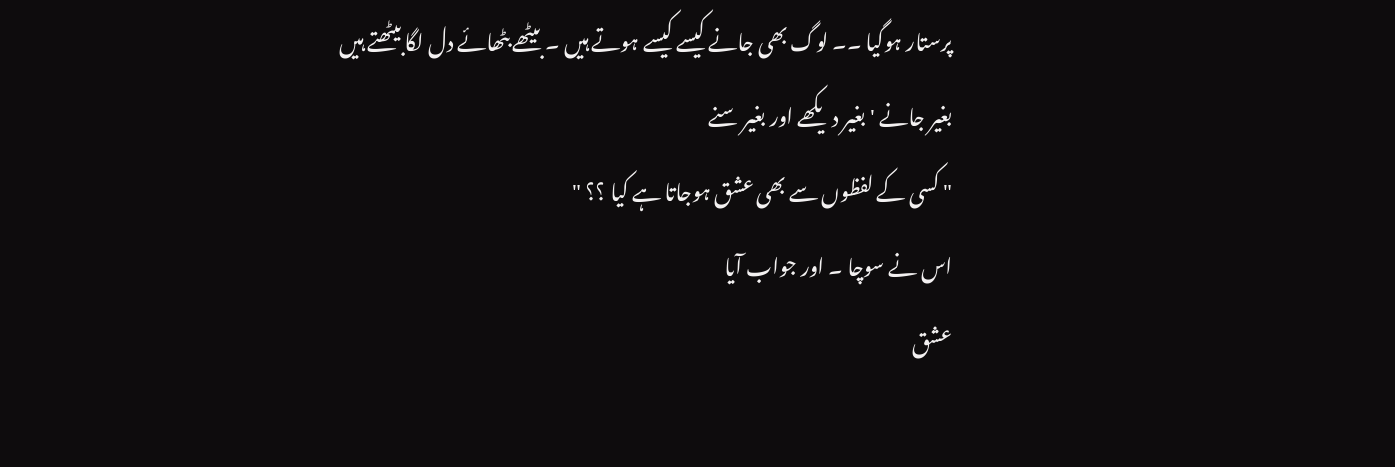پرستار ہوگیا ۔۔ لوگ بھی جانے کیسے کیسے ہوتے ہیں ۔ بیٹھے بٹھائے دل لگا بیٹھتے ہیں
بغیر جانے ' بغیر دیکھے اور بغیر سنے
" کسی کے لفظوں سے بھی عشق ہوجاتا ہے کیا ؟؟ "
اس نے سوچا ۔ اور جواب آیا
عشق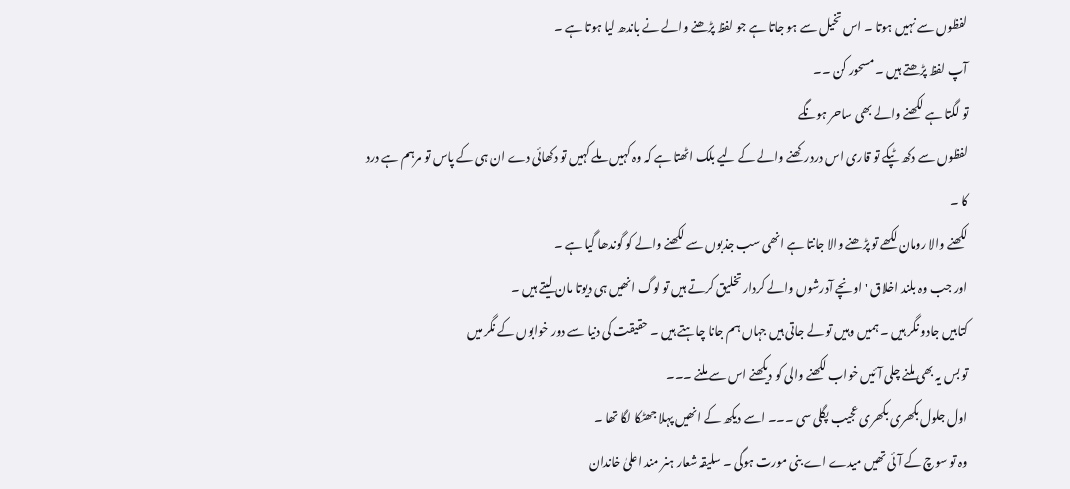لفظوں سے نہیں ہوتا ۔ اس تخیل سے ہو جاتا ہے جو لفظ پڑھنے والے نے باندھ لیا ہوتا ہے ۔
آپ لفظ پڑھتے ہیں ۔ مسحور کن ۔۔
تو لگتا ہے لکھنے والے بھی ساحر ہونگے
لفظوں سے دکھ ٹپکے تو قاری اس دردرکھنے والے کے لیے بلک اٹھتا ہے کہ وہ کہیں ملے کہیں تو دکھائی دے ان ہی کے پاس تو مرہم ہے درد کا ۔
لکھنے والا رومان لکھے تو پڑھنے والا جانتا ہے انھی سب جذبوں سے لکھنے والے کو گوندھا گیا ہے ۔
اور جب وہ بلند اخلاق ' اونچے آدرشوں والے کردار تخلیق کرتے ہیں تو لوگ انھیں ہی دیوتا مان لیتے ہیں ۔
کتابیں جادو نگر ہیں ۔ ہمیں وہیں تو لے جاتی ہیں جہاں ہم جانا چاہتے ہیں ۔ حقیقت کی دنیا سے دور خوابوں کے نگر میں
تو بس یہ بھی ملنے چلی آئیں خواب لکھنے والی کو دیکھنے اس سے ملنے ۔۔۔
اول جلول بکھری بکھری عجیب پگلی سی ۔۔۔ اسے دیکھ کے انھیں پہلا جھٹکا لگا تھا ۔
وہ تو سوچ کے آئی تھیں میدے اے بنی مورت ہوگی ۔ سلیقہ شعار ہنر مند اعلیٰ خاندان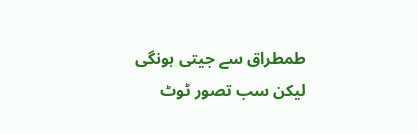طمطراق سے جیتی ہونگی
لیکن سب تصور ٹوٹ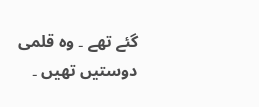گئے تھے ۔ وہ قلمی دوستیں تھیں ۔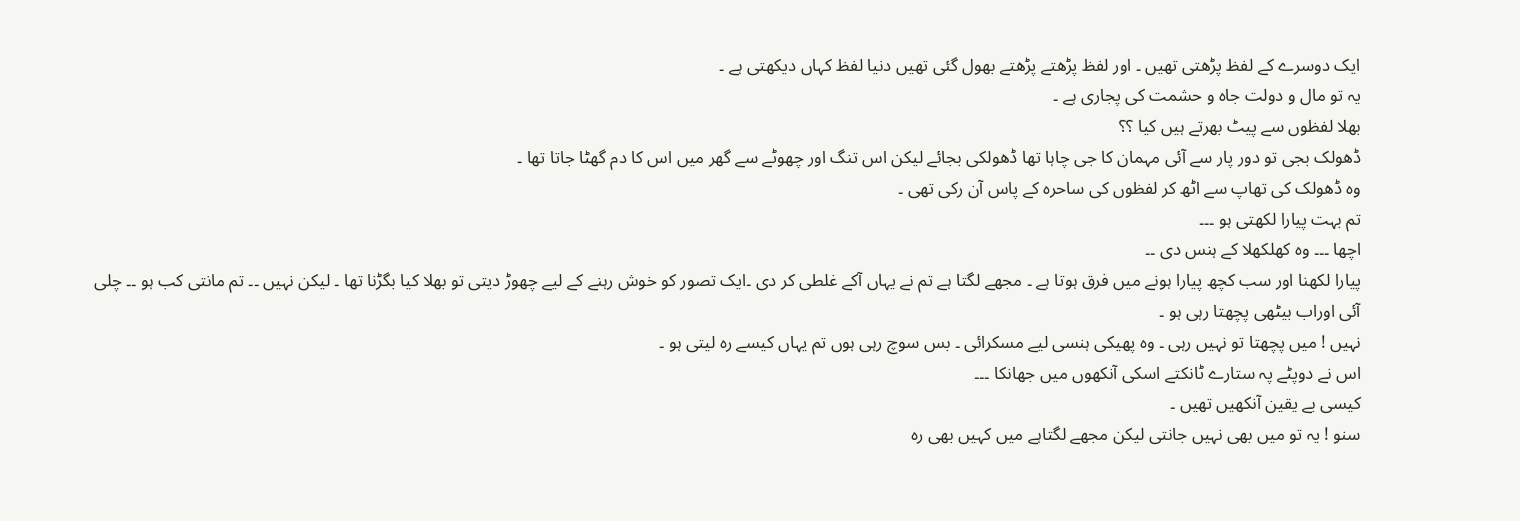ایک دوسرے کے لفظ پڑھتی تھیں ۔ اور لفظ پڑھتے پڑھتے بھول گئی تھیں دنیا لفظ کہاں دیکھتی ہے ۔
یہ تو مال و دولت جاہ و حشمت کی پجاری ہے ۔
بھلا لفظوں سے پیٹ بھرتے ہیں کیا ؟؟
ڈھولک بجی تو دور پار سے آئی مہمان کا جی چاہا تھا ڈھولکی بجائے لیکن اس تنگ اور چھوٹے سے گھر میں اس کا دم گھٹا جاتا تھا ۔
وہ ڈھولک کی تھاپ سے اٹھ کر لفظوں کی ساحرہ کے پاس آن رکی تھی ۔
تم بہت پیارا لکھتی ہو ۔۔۔
اچھا ۔۔۔ وہ کھلکھلا کے ہنس دی ۔۔
پیارا لکھنا اور سب کچھ پیارا ہونے میں فرق ہوتا ہے ۔ مجھے لگتا ہے تم نے یہاں آکے غلطی کر دی ۔ایک تصور کو خوش رہنے کے لیے چھوڑ دیتی تو بھلا کیا بگڑنا تھا ۔ لیکن نہیں ۔۔ تم مانتی کب ہو ۔۔ چلی آئی اوراب بیٹھی پچھتا رہی ہو ۔
نہیں ! میں پچھتا تو نہیں رہی ۔ وہ پھیکی ہنسی لیے مسکرائی ۔ بس سوچ رہی ہوں تم یہاں کیسے رہ لیتی ہو ۔
اس نے دوپٹے پہ ستارے ٹانکتے اسکی آنکھوں میں جھانکا ۔۔۔
کیسی بے یقین آنکھیں تھیں ۔
سنو ! یہ تو میں بھی نہیں جانتی لیکن مجھے لگتاہے میں کہیں بھی رہ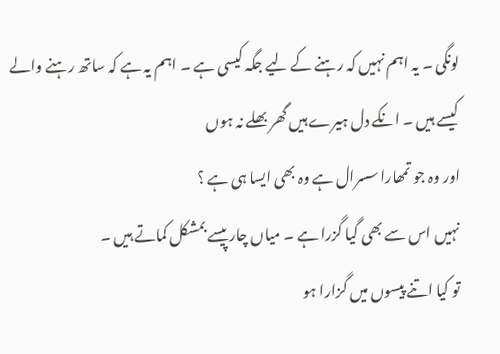لونگی ۔ یہ اہم نہیں کہ رہنے کے لیے جگہ کیسی ہے ۔ اہم یہ ہے کہ ساتھ رہنے والے کیسے ہیں ۔ انکے دل ہیرے ہیں گھر بھلے نہ ہوں
اور وہ جو تمھارا سسرال ہے وہ بھی ایسا ہی ہے ؟
نہیں اس سے بھی گیا گزرا ہے ۔ میاں چار پیسے بمشکل کماتے ہیں ۔
تو کیا اتنے پیسوں میں گزارا ہو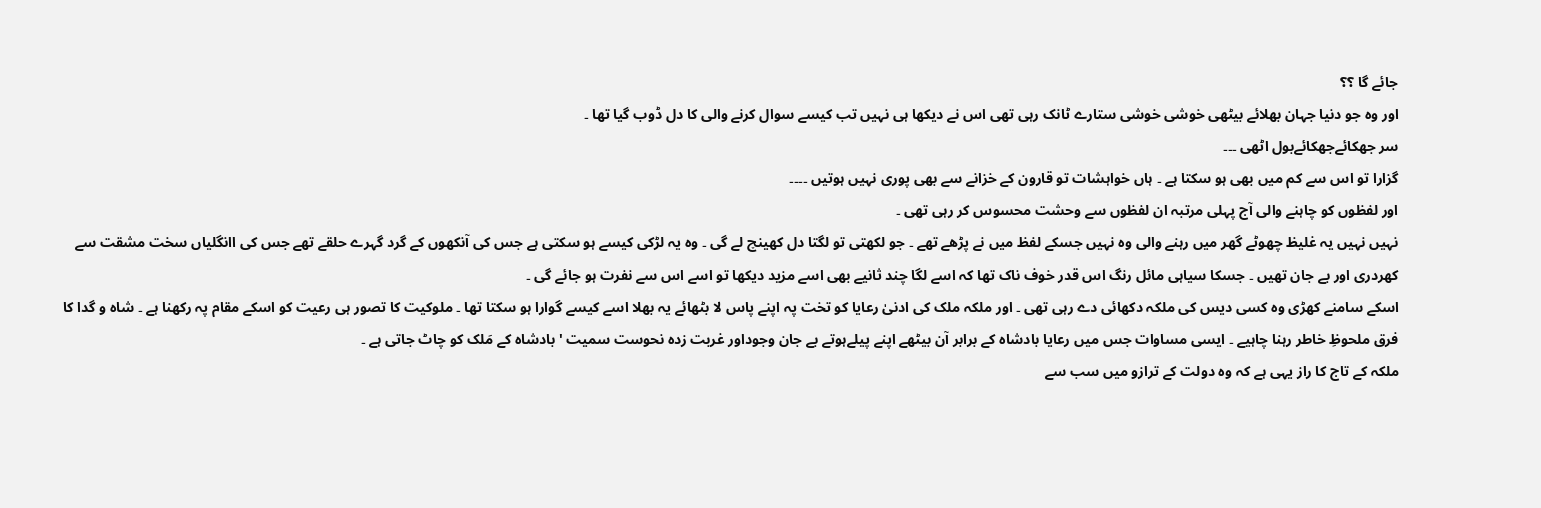جائے گا ؟؟
اور وہ جو دنیا جہان بھلائے بیٹھی خوشی خوشی ستارے ٹانک رہی تھی اس نے دیکھا ہی نہیں تب کیسے سوال کرنے والی کا دل ڈوب گیا تھا ۔
سر جھکائےجھکائےبول اٹھی ۔۔۔
گزارا تو اس سے کم میں بھی ہو سکتا ہے ۔ ہاں خواہشات تو قارون کے خزانے سے بھی پوری نہیں ہوتیں ۔۔۔۔
اور لفظوں کو چاہنے والی آج پہلی مرتبہ ان لفظوں سے وحشت محسوس کر رہی تھی ۔
نہیں نہیں یہ غلیظ چھوٹے گھر میں رہنے والی وہ نہیں جسکے لفظ میں نے پڑھے تھے ۔ جو لکھتی تو لگتا دل کھینچ لے گی ۔ وہ یہ لڑکی کیسے ہو سکتی ہے جس کی آنکھوں کے گرد گہرے حلقے تھے جس کی اانگلیاں سخت مشقت سے کھردری اور بے جان تھیں ۔ جسکا سیاہی مائل رنگ اس قدر خوف ناک تھا کہ اسے لگا چند ثانیے بھی اسے مزید دیکھا تو اسے اس سے نفرت ہو جائے گی ۔
اسکے سامنے کھڑی وہ کسی دیس کی ملکہ دکھائی دے رہی تھی ۔ اور ملکہ ملک کی ادنیٰ رعایا کو تخت پہ اپنے پاس لا بٹھائے یہ بھلا اسے کیسے گوارا ہو سکتا تھا ۔ ملوکیت کا تصور ہی رعیت کو اسکے مقام پہ رکھنا ہے ۔ شاہ و گدا کا فرق ملحوظِ خاطر رہنا چاہیے ۔ ایسی مساوات جس میں رعایا بادشاہ کے برابر آن بیٹھے اپنے پیلےہوتے بے جان وجوداور غربت زدہ نحوست سمیت ' بادشاہ کے مَلک کو چاٹ جاتی ہے ۔
ملکہ کے تاج کا راز یہی ہے کہ وہ دولت کے ترازو میں سب سے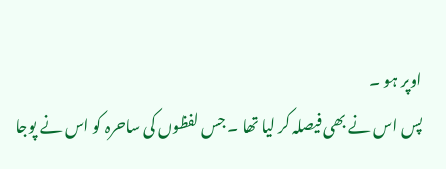اوپر ہو ۔
پس اس نے بھی فیصلہ کر لیا تھا ۔ جس لفظوں کی ساحرہ کو اس نے پوجا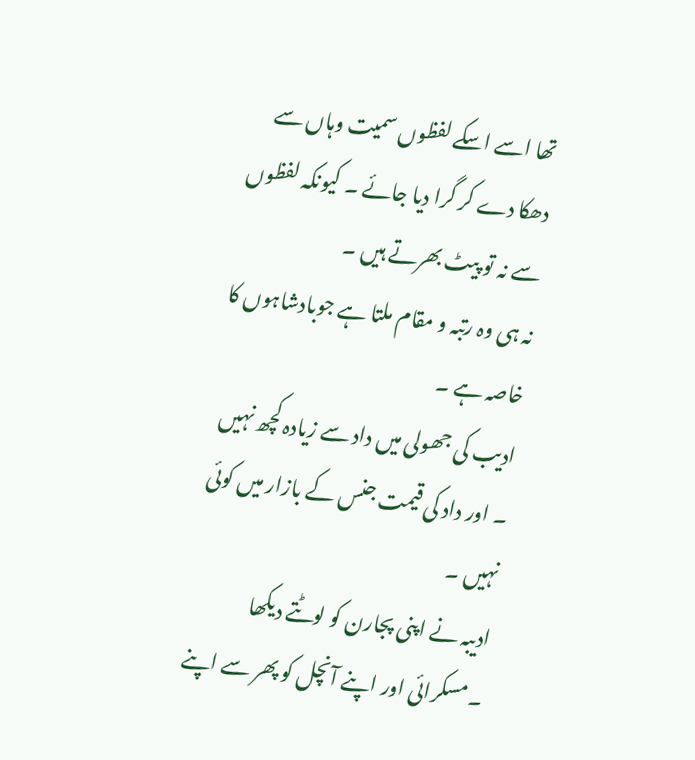تھا اسے اسکے لفظوں سمیت وہاں سے دھکا دے کر گرا دیا جائے ۔ کیونکہ لفظوں سے نہ تو پیٹ بھرتے ہیں ۔
نہ ہی وہ رتبہ و مقام ملتا ہے جوبادشاہوں کا خاصہ ہے ۔
ادیب کی جھولی میں داد سے زیادہ کچھ نہیں ۔ اور داد کی قیمت جنس کے بازار میں کوئی نہیں ۔
ادیبہ نے اپنی پجارن کو لوٹتے دیکھا ۔مسکرائی اور اپنے آنچل کو پھر سے اپنے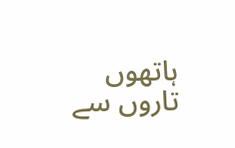ہاتھوں تاروں سے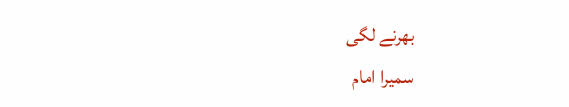بھرنے لگی
سمیرا امام